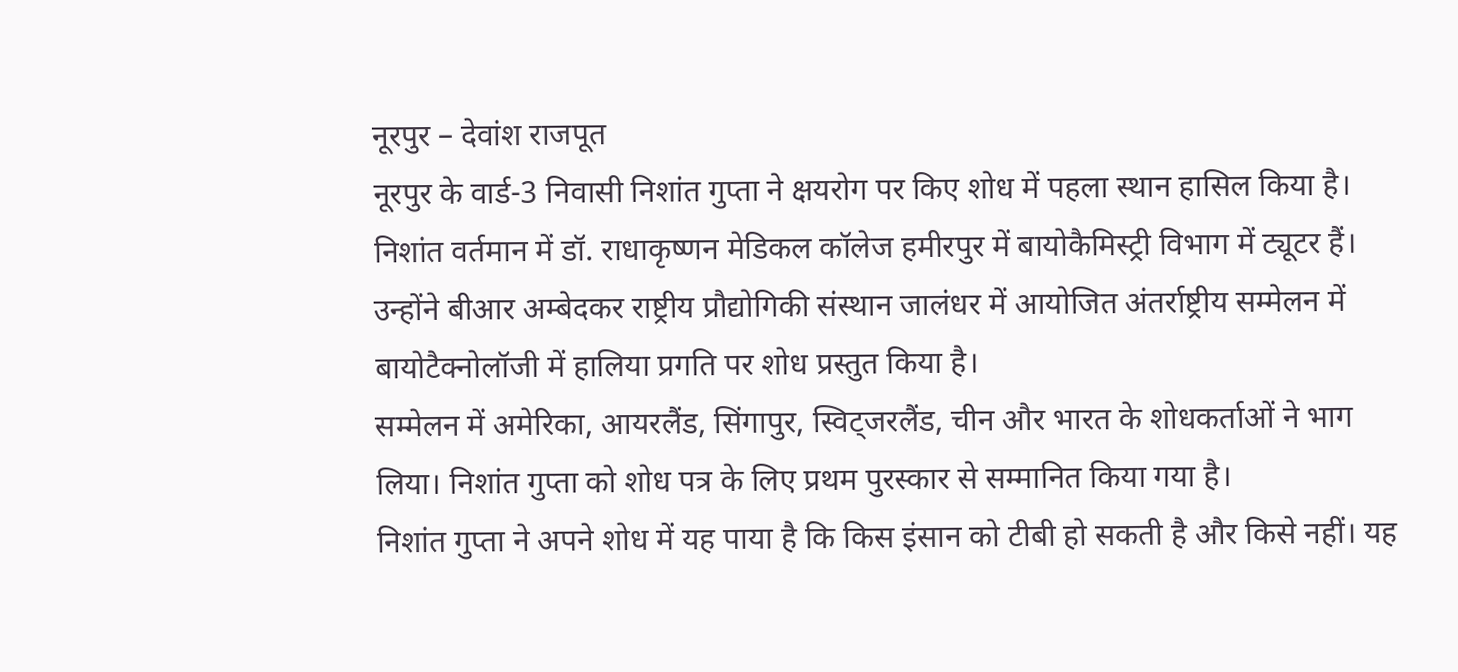नूरपुर – देवांश राजपूत
नूरपुर के वार्ड-3 निवासी निशांत गुप्ता ने क्षयरोग पर किए शोध में पहला स्थान हासिल किया है। निशांत वर्तमान में डॉ. राधाकृष्णन मेडिकल कॉलेज हमीरपुर में बायोकैमिस्ट्री विभाग में ट्यूटर हैं।
उन्होंने बीआर अम्बेदकर राष्ट्रीय प्रौद्योगिकी संस्थान जालंधर में आयोजित अंतर्राष्ट्रीय सम्मेलन में बायोटैक्नोलॉजी में हालिया प्रगति पर शोध प्रस्तुत किया है।
सम्मेलन में अमेरिका, आयरलैंड, सिंगापुर, स्विट्जरलैंड, चीन और भारत के शोधकर्ताओं ने भाग लिया। निशांत गुप्ता को शोध पत्र के लिए प्रथम पुरस्कार से सम्मानित किया गया है।
निशांत गुप्ता ने अपने शोध में यह पाया है कि किस इंसान को टीबी हो सकती है और किसे नहीं। यह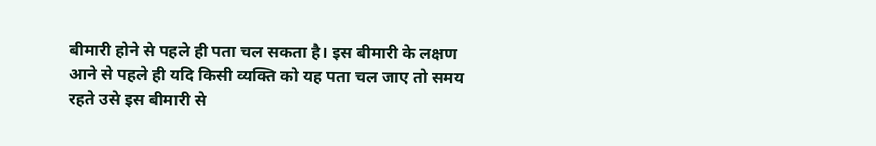बीमारी होने से पहले ही पता चल सकता है। इस बीमारी के लक्षण आने से पहले ही यदि किसी व्यक्ति को यह पता चल जाए तो समय रहते उसे इस बीमारी से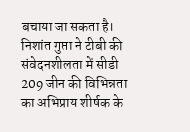बचाया जा सकता है।
निशांत गुप्ता ने टीबी की संवेदनशीलता में सीडी 209 जीन की विभिन्नता का अभिप्राय शीर्षक के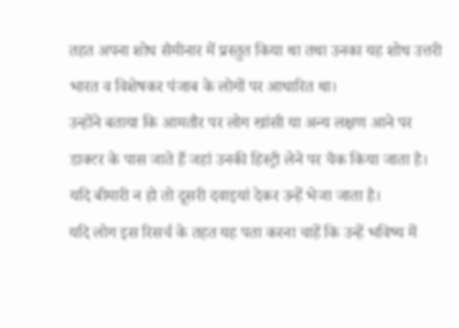तहत अपना शोध सैमीनार में प्रस्तुत किया था तथा उनका यह शोध उत्तरी भारत व विशेषकर पंजाब के लोगों पर आधारित था।
उन्होंने बताया कि आमतौर पर लोग खांसी या अन्य लक्षण आने पर डाक्टर के पास जाते हैं जहां उनकी हिस्ट्री लेने पर चैक किया जाता है। यदि बीमारी न हो तो दूसरी दवाइयां देकर उन्हें भेजा जाता है।
यदि लोग इस रिसर्च के तहत यह पता करना चाहें कि उन्हें भविष्य में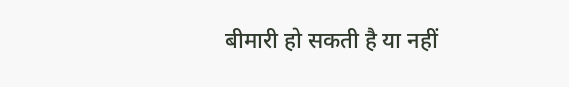बीमारी हो सकती है या नहीं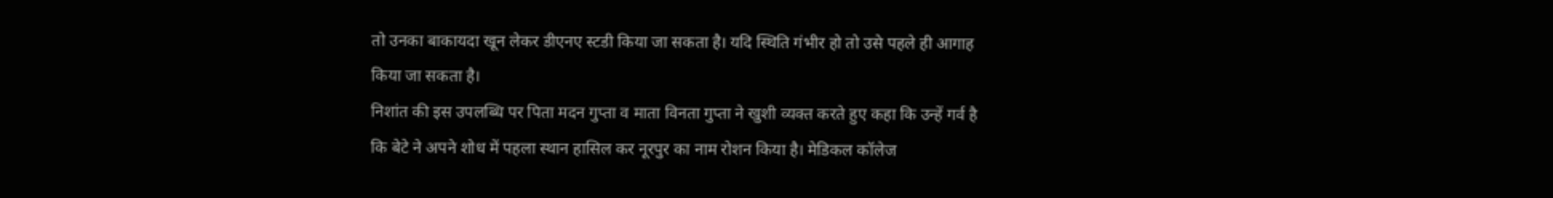तो उनका बाकायदा खून लेकर डीएनए स्टडी किया जा सकता है। यदि स्थिति गंभीर हो तो उसे पहले ही आगाह किया जा सकता है।
निशांत की इस उपलब्धि पर पिता मदन गुप्ता व माता विनता गुप्ता ने खुशी व्यक्त करते हुए कहा कि उन्हें गर्व है कि बेटे ने अपने शोध में पहला स्थान हासिल कर नूरपुर का नाम रोशन किया है। मेडिकल कॉलेज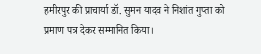हमीरपुर की प्राचार्या डॉ. सुमन यादव ने निशांत गुप्ता को प्रमाण पत्र देकर सम्मानित किया।